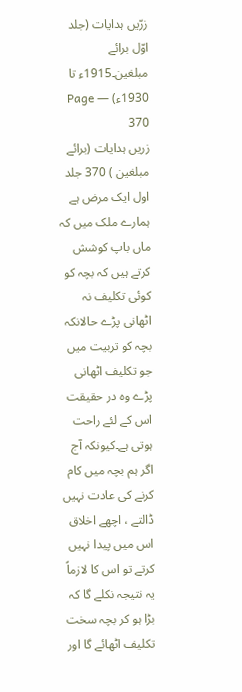زرّیں ہدایات (جلد اوّل برائے مبلغین۔1915ء تا 1930ء) — Page 370
زریں ہدایات (برائے مبلغین ) 370 جلد اول ایک مرض ہے ہمارے ملک میں کہ ماں باپ کوشش کرتے ہیں کہ بچہ کو کوئی تکلیف نہ اٹھانی پڑے حالانکہ بچہ کو تربیت میں جو تکلیف اٹھانی پڑے وہ در حقیقت اس کے لئے راحت ہوتی ہے۔کیونکہ آج اگر ہم بچہ میں کام کرنے کی عادت نہیں ڈالتے ، اچھے اخلاق اس میں پیدا نہیں کرتے تو اس کا لازماً یہ نتیجہ نکلے گا کہ بڑا ہو کر بچہ سخت تکلیف اٹھائے گا اور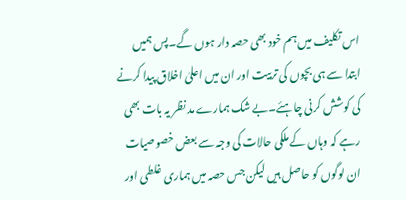اس تکلیف میں ہم خود بھی حصہ دار ہوں گے۔پس ہمیں ابتدا سے ہی بچوں کی تربیت اور ان میں اعلیٰ اخلاق پیدا کرنے کی کوشش کرنی چاہئے۔بے شک ہمارے مد نظر یہ بات بھی رہے کہ وہاں کے ملکی حالات کی وجہ سے بعض خصوصیات ان لوگوں کو حاصل ہیں لیکن جس حصہ میں ہماری غلطی اور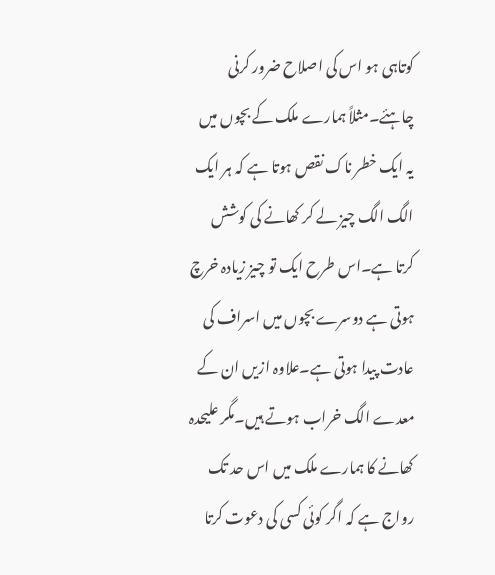کوتاہی ہو اس کی اصلاح ضرور کرنی چاہئے۔مثلاً ہمارے ملک کے بچوں میں یہ ایک خطر ناک نقص ہوتا ہے کہ ہر ایک الگ الگ چیز لے کر کھانے کی کوشش کرتا ہے۔اس طرح ایک تو چیز زیادہ خرچ ہوتی ہے دوسرے بچوں میں اسراف کی عادت پیدا ہوتی ہے۔علاوہ ازیں ان کے معدے الگ خراب ہوتے ہیں۔مگر علیحدہ کھانے کا ہمارے ملک میں اس حد تک رواج ہے کہ اگر کوئی کسی کی دعوت کرتا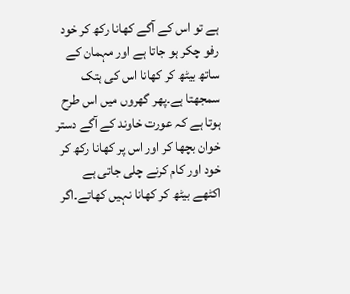ہے تو اس کے آگے کھانا رکھ کر خود رفو چکر ہو جاتا ہے اور مہمان کے ساتھ بیٹھ کر کھانا اس کی ہتک سمجھتا ہے۔پھر گھروں میں اس طرح ہوتا ہے کہ عورت خاوند کے آگے دستر خوان بچھا کر اور اس پر کھانا رکھ کر خود اور کام کرنے چلی جاتی ہے اکٹھے بیٹھ کر کھانا نہیں کھاتے۔اگر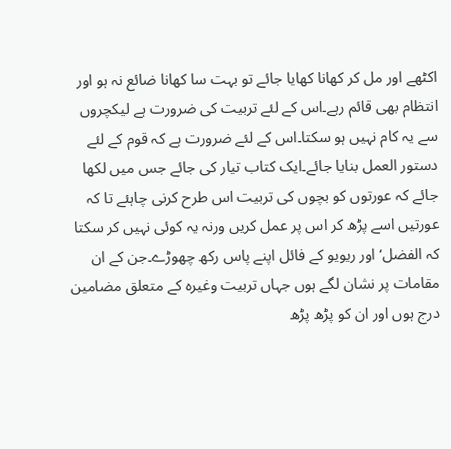اکٹھے اور مل کر کھانا کھایا جائے تو بہت سا کھانا ضائع نہ ہو اور انتظام بھی قائم رہے۔اس کے لئے تربیت کی ضرورت ہے لیکچروں سے یہ کام نہیں ہو سکتا۔اس کے لئے ضرورت ہے کہ قوم کے لئے دستور العمل بنایا جائے۔ایک کتاب تیار کی جائے جس میں لکھا جائے کہ عورتوں کو بچوں کی تربیت اس طرح کرنی چاہئے تا کہ عورتیں اسے پڑھ کر اس پر عمل کریں ورنہ یہ کوئی نہیں کر سکتا کہ الفضل‘ اور ریویو کے فائل اپنے پاس رکھ چھوڑے۔جن کے ان مقامات پر نشان لگے ہوں جہاں تربیت وغیرہ کے متعلق مضامین درج ہوں اور ان کو پڑھ پڑھ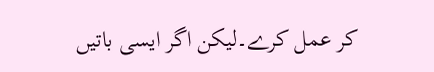کر عمل کرے۔لیکن اگر ایسی باتیں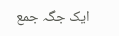ایک جگہ جمع